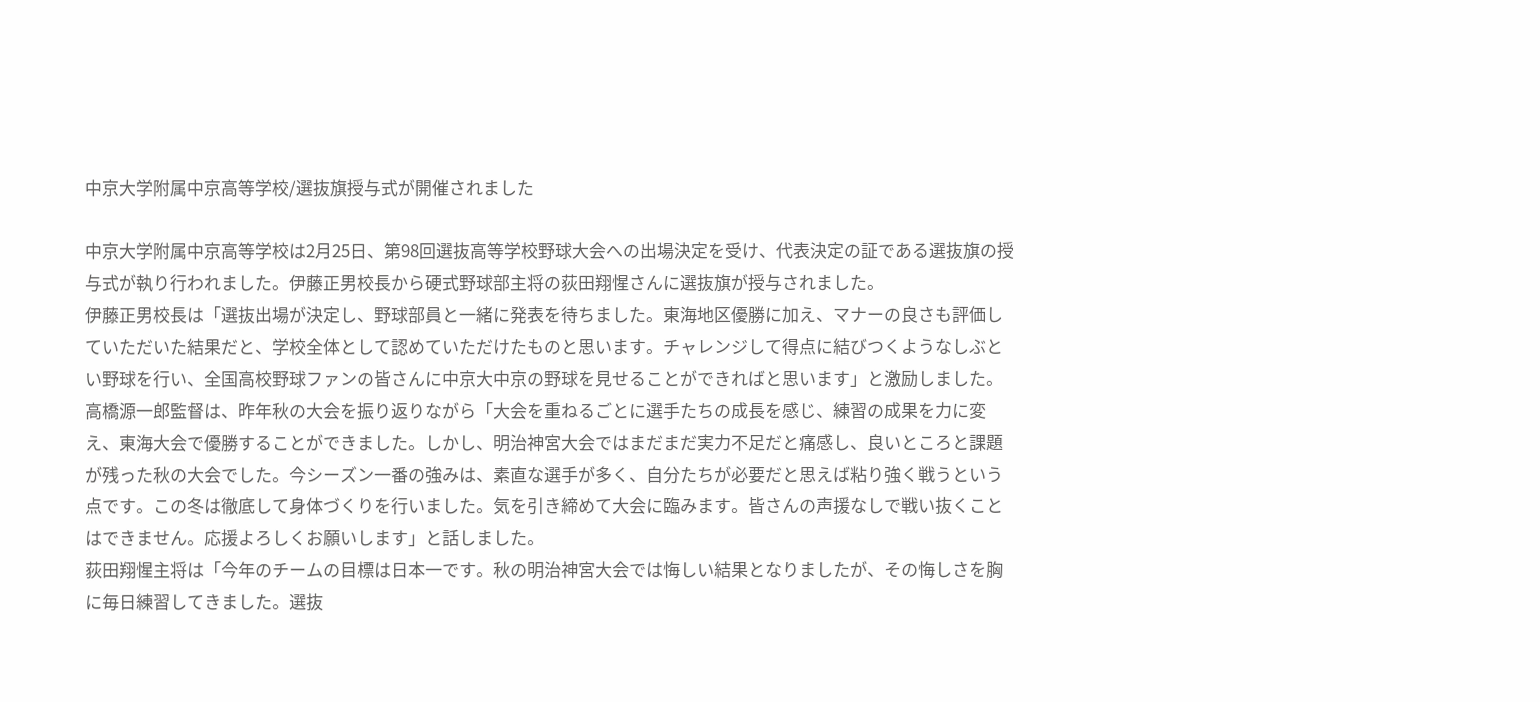中京大学附属中京高等学校/選抜旗授与式が開催されました

中京大学附属中京高等学校は2月25日、第98回選抜高等学校野球大会への出場決定を受け、代表決定の証である選抜旗の授与式が執り行われました。伊藤正男校長から硬式野球部主将の荻田翔惺さんに選抜旗が授与されました。
伊藤正男校長は「選抜出場が決定し、野球部員と一緒に発表を待ちました。東海地区優勝に加え、マナーの良さも評価していただいた結果だと、学校全体として認めていただけたものと思います。チャレンジして得点に結びつくようなしぶとい野球を行い、全国高校野球ファンの皆さんに中京大中京の野球を見せることができればと思います」と激励しました。
高橋源一郎監督は、昨年秋の大会を振り返りながら「大会を重ねるごとに選手たちの成長を感じ、練習の成果を力に変え、東海大会で優勝することができました。しかし、明治神宮大会ではまだまだ実力不足だと痛感し、良いところと課題が残った秋の大会でした。今シーズン一番の強みは、素直な選手が多く、自分たちが必要だと思えば粘り強く戦うという点です。この冬は徹底して身体づくりを行いました。気を引き締めて大会に臨みます。皆さんの声援なしで戦い抜くことはできません。応援よろしくお願いします」と話しました。
荻田翔惺主将は「今年のチームの目標は日本一です。秋の明治神宮大会では悔しい結果となりましたが、その悔しさを胸に毎日練習してきました。選抜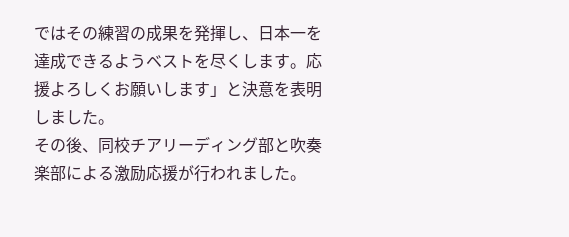ではその練習の成果を発揮し、日本一を達成できるようベストを尽くします。応援よろしくお願いします」と決意を表明しました。
その後、同校チアリーディング部と吹奏楽部による激励応援が行われました。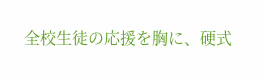全校生徒の応援を胸に、硬式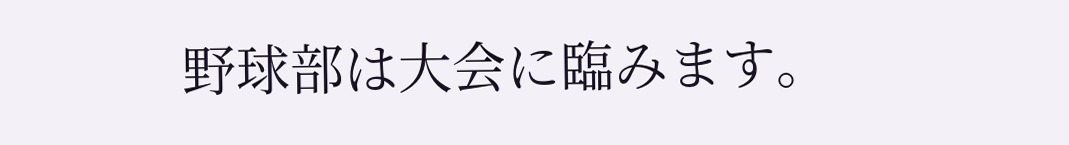野球部は大会に臨みます。